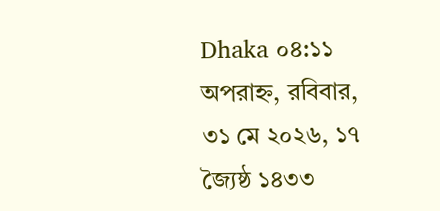Dhaka ০৪:১১ অপরাহ্ন, রবিবার, ৩১ মে ২০২৬, ১৭ জ্যৈষ্ঠ ১৪৩৩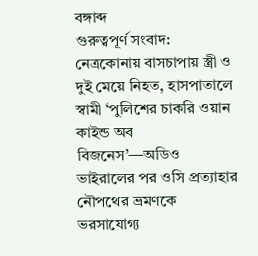বঙ্গাব্দ
গুরুত্বপূর্ণ সংবাদ:
নেত্রকোনায় বাসচাপায় স্ত্রী ও দুই মেয়ে নিহত, হাসপাতালে স্বামী ‘পুলিশের চাকরি ওয়ান কাইন্ড অব বিজনেস’—অডিও ভাইরালের পর ওসি প্রত্যাহার নৌপথের ভ্রমণকে ভরসাযোগ্য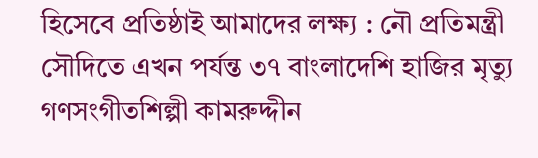হিসেবে প্রতিষ্ঠাই আমাদের লক্ষ্য : নৌ প্রতিমন্ত্রী সৌদিতে এখন পর্যন্ত ৩৭ বাংলাদেশি হাজির মৃত্যু গণসংগীতশিল্পী কামরুদ্দীন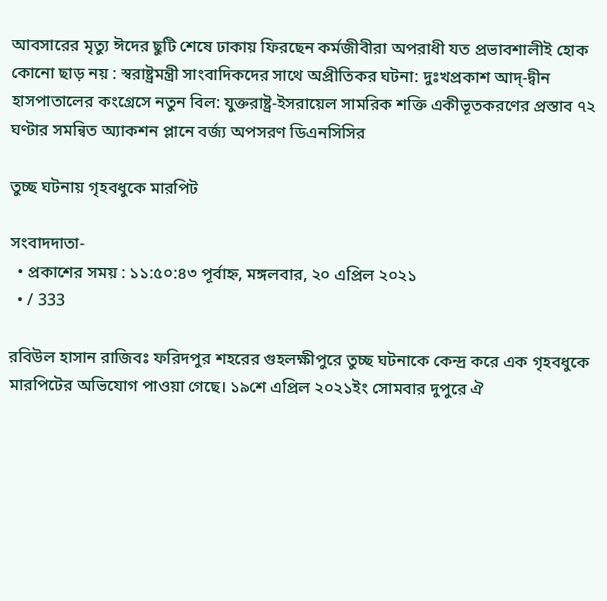আবসারের মৃত্যু ঈদের ছুটি শেষে ঢাকায় ফিরছেন কর্মজীবীরা অপরাধী যত প্রভাবশালীই হোক কোনো ছাড় নয় : স্বরাষ্ট্রমন্ত্রী সাংবাদিকদের সাথে অপ্রীতিকর ঘটনা: দুঃখপ্রকাশ আদ্-দ্বীন হাসপাতালের কংগ্রেসে নতুন বিল: যুক্তরাষ্ট্র-ইসরায়েল সামরিক শক্তি একীভূতকরণের প্রস্তাব ৭২ ঘণ্টার সমন্বিত অ্যাকশন প্লানে বর্জ্য অপসরণ ডিএনসিসির

তুচ্ছ ঘটনায় গৃহবধুকে মারপিট

সংবাদদাতা-
  • প্রকাশের সময় : ১১:৫০:৪৩ পূর্বাহ্ন, মঙ্গলবার, ২০ এপ্রিল ২০২১
  • / 333

রবিউল হাসান রাজিবঃ ফরিদপুর শহরের গুহলক্ষীপুরে তুচ্ছ ঘটনাকে কেন্দ্র করে এক গৃহবধুকে মারপিটের অভিযোগ পাওয়া গেছে। ১৯শে এপ্রিল ২০২১ইং সোমবার দুপুরে ঐ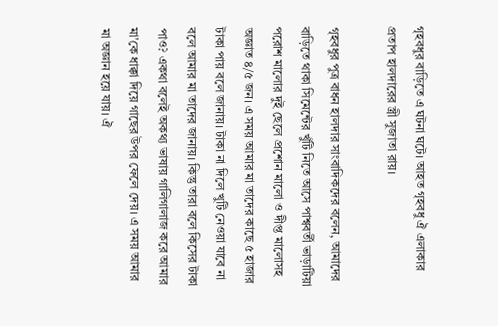গৃহবধুর বাড়িতে এ ঘটনা ঘটে। আহত গৃহবধু ঐ এলাকার প্রতাপ হালদারের স্ত্রী সুজাতা রায়।

গৃহবধুর পুত্র বাধন হালদার সাংবাদিকদের বলেন, আমাদের বাড়িতে থাকা সিমেন্টের খুঁটি নিতে আসে পাশ্ববর্তী ভাড়াটিয়া পরোশ মালোর দুই ছেলে প্রশোন মালো ও দীপ্ত মালোসহ অজ্ঞাত ৪/৫ জন। এ সময় আমার মা তাদের কাছে ৫ হাজার টাকা পায় বলে জানায়। টাকা না দিলে খুটি নেওয়া যাবে না বলে আমার মা তাদের জানায়। কিন্তু তারা বলে কিসের টাকা পাও? একথা বলেই অকথ্য ভাষায় গালিগালাজ করে আমার মা’কে ধাক্কা দিয়ে গাছের উপর ফেলে দেয়। এ সময় আমার মা অজ্ঞান হয়ে যায়। ঐ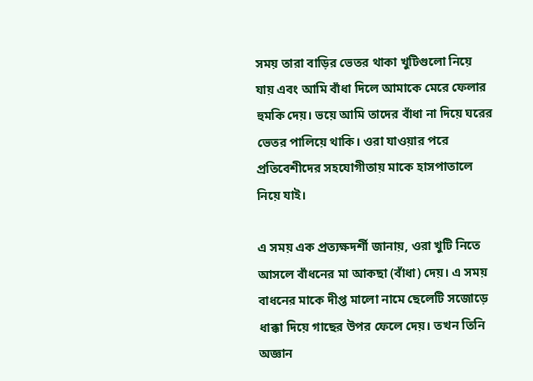সময় তারা বাড়ির ভেতর থাকা খুটিগুলো নিয়ে যায় এবং আমি বাঁধা দিলে আমাকে মেরে ফেলার হুমকি দেয়। ভয়ে আমি তাদের বাঁধা না দিয়ে ঘরের ভেতর পালিয়ে থাকি। ওরা যাওয়ার পরে প্রতিবেশীদের সহযোগীতায় মাকে হাসপাতালে নিয়ে যাই।

এ সময় এক প্রত্যক্ষদর্শী জানায়, ওরা খুটি নিতে আসলে বাঁধনের মা আকছা (বাঁধা) দেয়। এ সময় বাধনের মাকে দীপ্ত মালো নামে ছেলেটি সজোড়ে ধাক্কা দিয়ে গাছের উপর ফেলে দেয়। তখন তিনি অজ্ঞান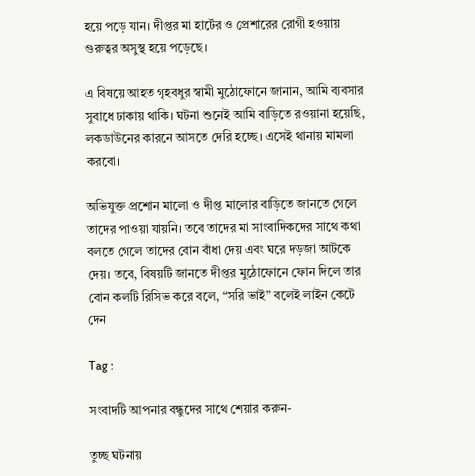হয়ে পড়ে যান। দীপ্তর মা হার্টের ও প্রেশারের রোগী হওয়ায় গুরুত্বর অসুস্থ হয়ে পড়েছে।

এ বিষয়ে আহত গৃহবধুর স্বামী মুঠোফোনে জানান, আমি ব্যবসার সুবাধে ঢাকায় থাকি। ঘটনা শুনেই আমি বাড়িতে রওয়ানা হয়েছি, লকডাউনের কারনে আসতে দেরি হচ্ছে। এসেই থানায় মামলা করবো।

অভিযুক্ত প্রশোন মালো ও দীপ্ত মালোর বাড়িতে জানতে গেলে তাদের পাওয়া যায়নি। তবে তাদের মা সাংবাদিকদের সাথে কথা বলতে গেলে তাদের বোন বাঁধা দেয় এবং ঘরে দড়জা আটকে দেয়। তবে, বিষয়টি জানতে দীপ্তর মুঠোফোনে ফোন দিলে তার বোন কলটি রিসিভ করে বলে, “সরি ভাই” বলেই লাইন কেটে দেন

Tag :

সংবাদটি আপনার বন্ধুদের সাথে শেয়ার করুন-

তুচ্ছ ঘটনায়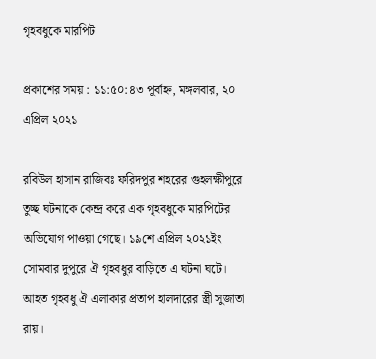গৃহবধুকে মারপিট

প্রকাশের সময় : ১১:৫০:৪৩ পূর্বাহ্ন, মঙ্গলবার, ২০ এপ্রিল ২০২১

রবিউল হাসান রাজিবঃ ফরিদপুর শহরের গুহলক্ষীপুরে তুচ্ছ ঘটনাকে কেন্দ্র করে এক গৃহবধুকে মারপিটের অভিযোগ পাওয়া গেছে। ১৯শে এপ্রিল ২০২১ইং সোমবার দুপুরে ঐ গৃহবধুর বাড়িতে এ ঘটনা ঘটে। আহত গৃহবধু ঐ এলাকার প্রতাপ হালদারের স্ত্রী সুজাতা রায়।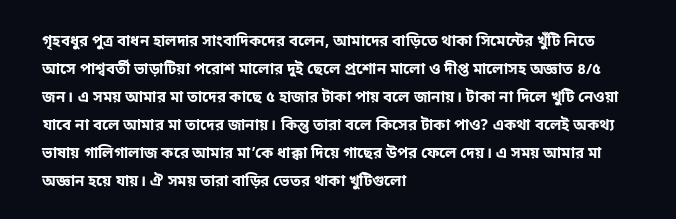গৃহবধুর পুত্র বাধন হালদার সাংবাদিকদের বলেন, আমাদের বাড়িতে থাকা সিমেন্টের খুঁটি নিতে আসে পাশ্ববর্তী ভাড়াটিয়া পরোশ মালোর দুই ছেলে প্রশোন মালো ও দীপ্ত মালোসহ অজ্ঞাত ৪/৫ জন। এ সময় আমার মা তাদের কাছে ৫ হাজার টাকা পায় বলে জানায়। টাকা না দিলে খুটি নেওয়া যাবে না বলে আমার মা তাদের জানায়। কিন্তু তারা বলে কিসের টাকা পাও? একথা বলেই অকথ্য ভাষায় গালিগালাজ করে আমার মা’কে ধাক্কা দিয়ে গাছের উপর ফেলে দেয়। এ সময় আমার মা অজ্ঞান হয়ে যায়। ঐ সময় তারা বাড়ির ভেতর থাকা খুটিগুলো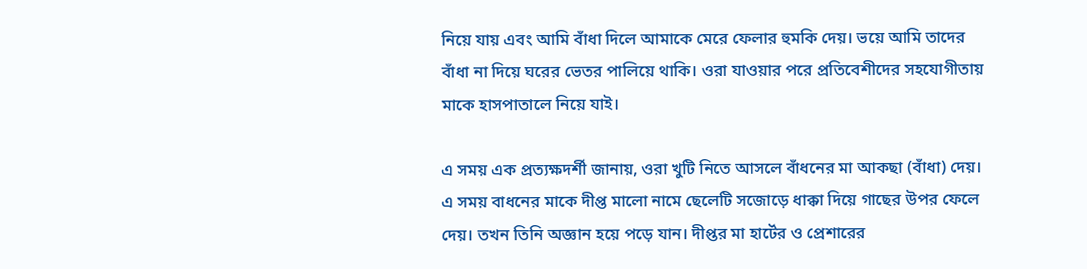নিয়ে যায় এবং আমি বাঁধা দিলে আমাকে মেরে ফেলার হুমকি দেয়। ভয়ে আমি তাদের বাঁধা না দিয়ে ঘরের ভেতর পালিয়ে থাকি। ওরা যাওয়ার পরে প্রতিবেশীদের সহযোগীতায় মাকে হাসপাতালে নিয়ে যাই।

এ সময় এক প্রত্যক্ষদর্শী জানায়, ওরা খুটি নিতে আসলে বাঁধনের মা আকছা (বাঁধা) দেয়। এ সময় বাধনের মাকে দীপ্ত মালো নামে ছেলেটি সজোড়ে ধাক্কা দিয়ে গাছের উপর ফেলে দেয়। তখন তিনি অজ্ঞান হয়ে পড়ে যান। দীপ্তর মা হার্টের ও প্রেশারের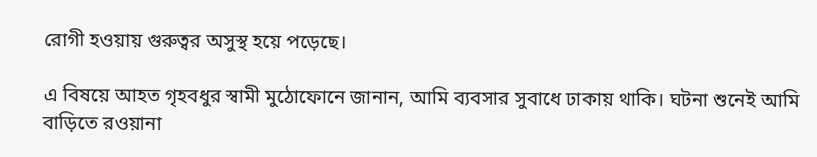রোগী হওয়ায় গুরুত্বর অসুস্থ হয়ে পড়েছে।

এ বিষয়ে আহত গৃহবধুর স্বামী মুঠোফোনে জানান, আমি ব্যবসার সুবাধে ঢাকায় থাকি। ঘটনা শুনেই আমি বাড়িতে রওয়ানা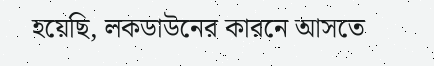হয়েছি, লকডাউনের কারনে আসতে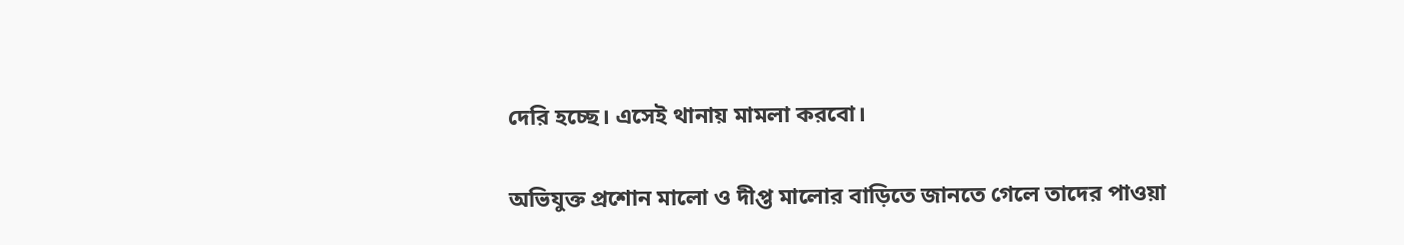দেরি হচ্ছে। এসেই থানায় মামলা করবো।

অভিযুক্ত প্রশোন মালো ও দীপ্ত মালোর বাড়িতে জানতে গেলে তাদের পাওয়া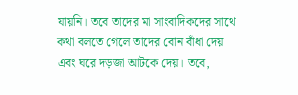যায়নি। তবে তাদের মা সাংবাদিকদের সাথে কথা বলতে গেলে তাদের বোন বাঁধা দেয় এবং ঘরে দড়জা আটকে দেয়। তবে,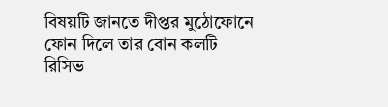বিষয়টি জানতে দীপ্তর মুঠোফোনে ফোন দিলে তার বোন কলটি রিসিভ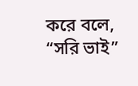করে বলে, “সরি ভাই”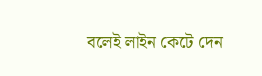বলেই লাইন কেটে দেন